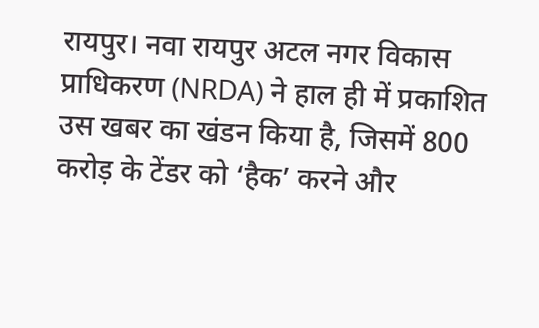रायपुर। नवा रायपुर अटल नगर विकास प्राधिकरण (NRDA) ने हाल ही में प्रकाशित उस खबर का खंडन किया है, जिसमें 800 करोड़ के टेंडर को ‘हैक’ करने और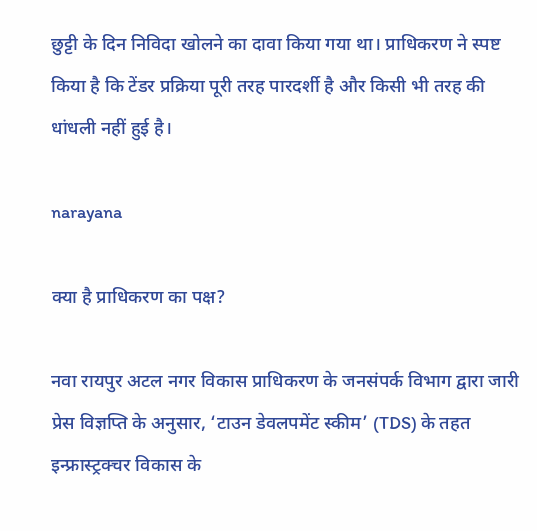छुट्टी के दिन निविदा खोलने का दावा किया गया था। प्राधिकरण ने स्पष्ट किया है कि टेंडर प्रक्रिया पूरी तरह पारदर्शी है और किसी भी तरह की धांधली नहीं हुई है।

narayana

क्या है प्राधिकरण का पक्ष?

नवा रायपुर अटल नगर विकास प्राधिकरण के जनसंपर्क विभाग द्वारा जारी प्रेस विज्ञप्ति के अनुसार, ‘टाउन डेवलपमेंट स्कीम’ (TDS) के तहत इन्फ्रास्ट्रक्चर विकास के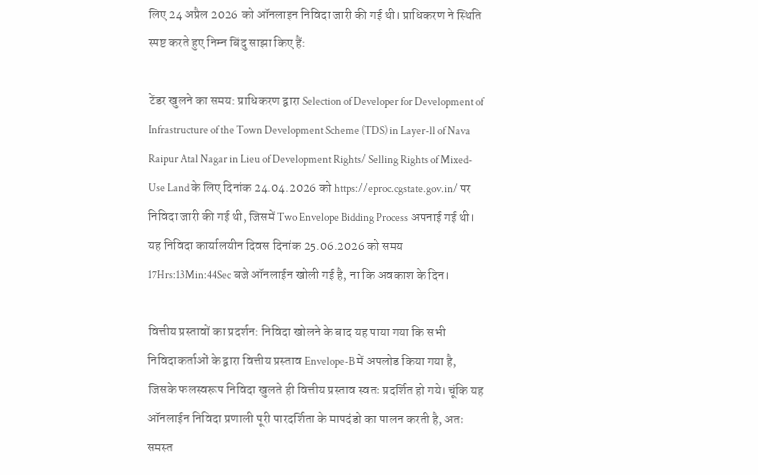लिए 24 अप्रैल 2026 को ऑनलाइन निविदा जारी की गई थी। प्राधिकरण ने स्थिति स्पष्ट करते हुए निम्न बिंदु साझा किए हैं:

टेंडर खुलने का समय: प्राधिकरण द्वारा Selection of Developer for Development of Infrastructure of the Town Development Scheme (TDS) in Layer-ll of Nava Raipur Atal Nagar in Lieu of Development Rights/ Selling Rights of Mixed-Use Land के लिए दिनांक 24.04.2026 को https://eproc.cgstate.gov.in/ पर निविदा जारी की गई थी, जिसमें Two Envelope Bidding Process अपनाई गई थी। यह निविदा कार्यालयीन दिवस दिनांक 25.06.2026 को समय 17Hrs:13Min:44Sec बजे ऑनलाईन खोली गई है, ना कि अवकाश के दिन।

वित्तीय प्रस्तावों का प्रदर्शन: निविदा खोलने के बाद यह पाया गया कि सभी निविदाकर्ताओं के द्वारा वित्तीय प्रस्ताव Envelope-B में अपलोड किया गया है, जिसके फलस्वरूप निविदा खुलते ही वित्तीय प्रस्ताव स्वतः प्रदर्शित हो गये। चूंकि यह ऑनलाईन निविदा प्रणाली पूरी पारदर्शिता के मापदंडो का पालन करती है, अतः समस्त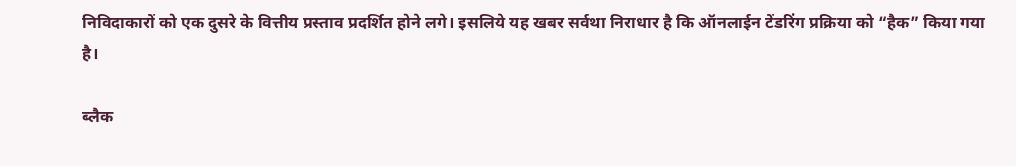निविदाकारों को एक दुसरे के वित्तीय प्रस्ताव प्रदर्शित होने लगे। इसलिये यह खबर सर्वथा निराधार है कि ऑनलाईन टेंडरिंग प्रक्रिया को “हैक” किया गया है।

ब्लैक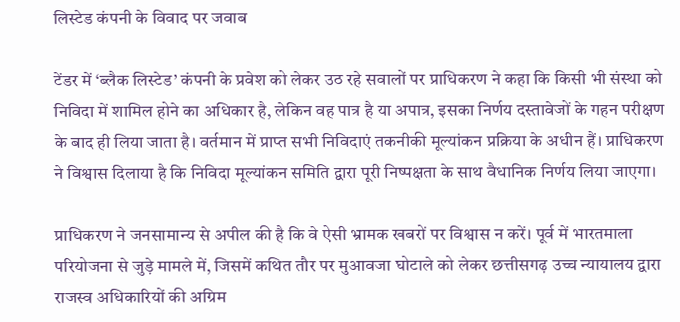लिस्टेड कंपनी के विवाद पर जवाब

टेंडर में ‘ब्लैक लिस्टेड’ कंपनी के प्रवेश को लेकर उठ रहे सवालों पर प्राधिकरण ने कहा कि किसी भी संस्था को निविदा में शामिल होने का अधिकार है, लेकिन वह पात्र है या अपात्र, इसका निर्णय दस्तावेजों के गहन परीक्षण के बाद ही लिया जाता है। वर्तमान में प्राप्त सभी निविदाएं तकनीकी मूल्यांकन प्रक्रिया के अधीन हैं। प्राधिकरण ने विश्वास दिलाया है कि निविदा मूल्यांकन समिति द्वारा पूरी निष्पक्षता के साथ वैधानिक निर्णय लिया जाएगा।

प्राधिकरण ने जनसामान्य से अपील की है कि वे ऐसी भ्रामक खबरों पर विश्वास न करें। पूर्व में भारतमाला परियोजना से जुड़े मामले में, जिसमें कथित तौर पर मुआवजा घोटाले को लेकर छत्तीसगढ़ उच्च न्यायालय द्वारा राजस्व अधिकारियों की अग्रिम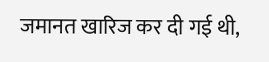जमानत खारिज कर दी गई थी,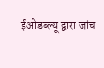ईओडब्ल्यू द्वारा जांच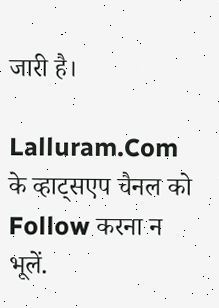जारी है।

Lalluram.Com के व्हाट्सएप चैनल को Follow करना न भूलें.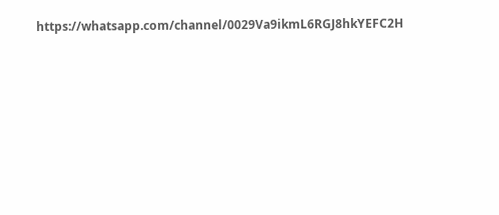https://whatsapp.com/channel/0029Va9ikmL6RGJ8hkYEFC2H